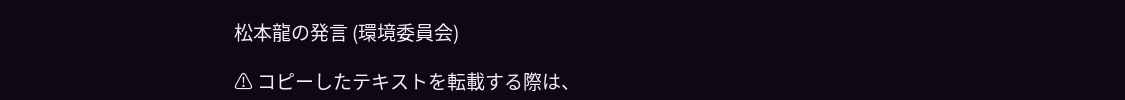松本龍の発言 (環境委員会)

⚠ コピーしたテキストを転載する際は、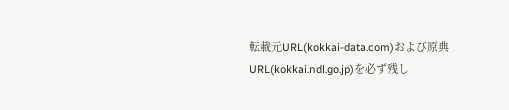転載元URL(kokkai-data.com)および原典URL(kokkai.ndl.go.jp)を必ず残し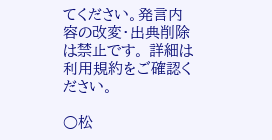てください。発言内容の改変・出典削除は禁止です。 詳細は利用規約をご確認ください。

○松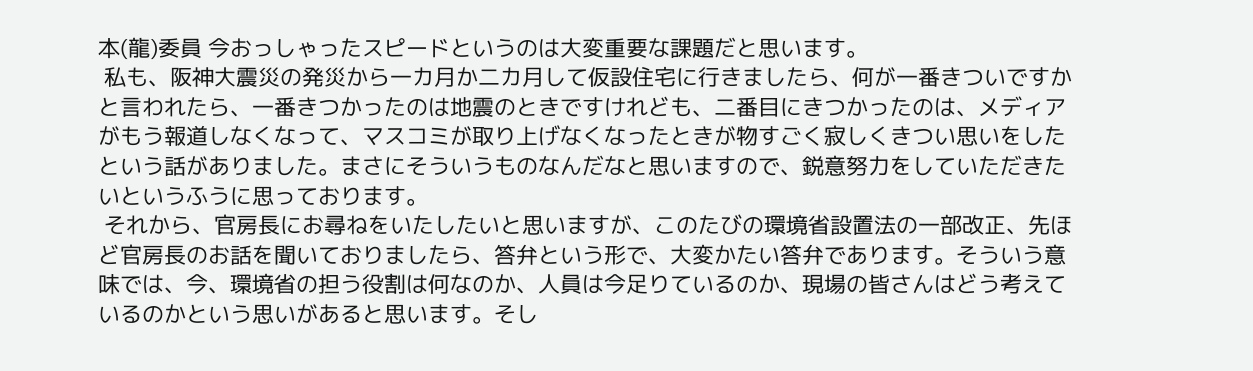本(龍)委員 今おっしゃったスピードというのは大変重要な課題だと思います。
 私も、阪神大震災の発災から一カ月か二カ月して仮設住宅に行きましたら、何が一番きついですかと言われたら、一番きつかったのは地震のときですけれども、二番目にきつかったのは、メディアがもう報道しなくなって、マスコミが取り上げなくなったときが物すごく寂しくきつい思いをしたという話がありました。まさにそういうものなんだなと思いますので、鋭意努力をしていただきたいというふうに思っております。
 それから、官房長にお尋ねをいたしたいと思いますが、このたびの環境省設置法の一部改正、先ほど官房長のお話を聞いておりましたら、答弁という形で、大変かたい答弁であります。そういう意味では、今、環境省の担う役割は何なのか、人員は今足りているのか、現場の皆さんはどう考えているのかという思いがあると思います。そし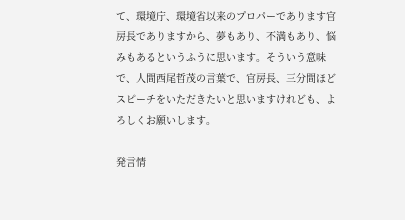て、環境庁、環境省以来のプロパーであります官房長でありますから、夢もあり、不満もあり、悩みもあるというふうに思います。そういう意味で、人間西尾哲茂の言葉で、官房長、三分間ほどスピーチをいただきたいと思いますけれども、よろしくお願いします。

発言情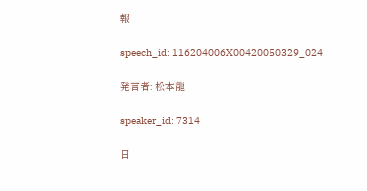報

speech_id: 116204006X00420050329_024

発言者: 松本龍

speaker_id: 7314

日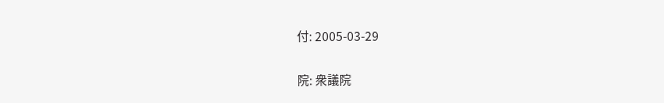付: 2005-03-29

院: 衆議院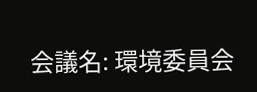会議名: 環境委員会